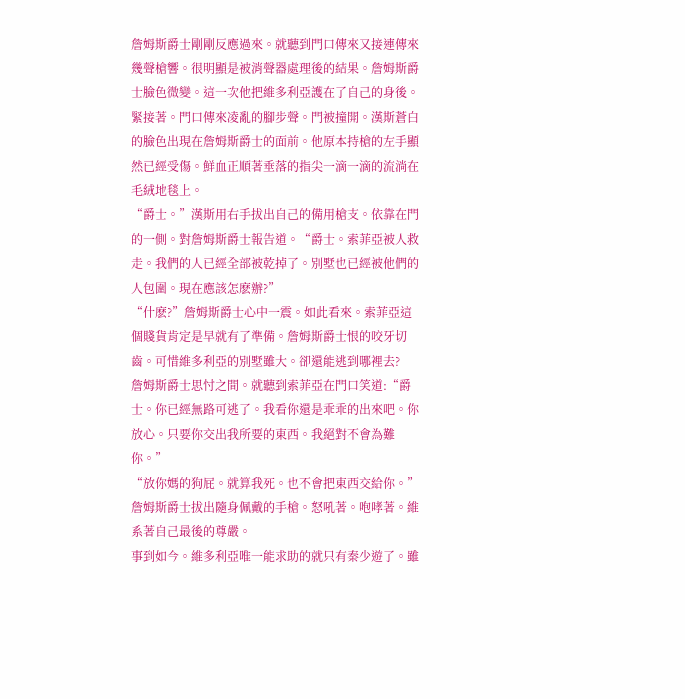詹姆斯爵士剛剛反應過來。就聽到門口傳來又接連傳來幾聲槍響。很明顯是被消聲器處理後的結果。詹姆斯爵士臉色微變。這一次他把維多利亞護在了自己的身後。緊接著。門口傳來凌亂的腳步聲。門被撞開。漢斯蒼白的臉色出現在詹姆斯爵士的面前。他原本持槍的左手顯然已經受傷。鮮血正順著垂落的指尖一滴一滴的流淌在毛絨地毯上。
“爵士。”漢斯用右手拔出自己的備用槍支。依靠在門的一側。對詹姆斯爵士報告道。“爵士。索菲亞被人救走。我們的人已經全部被乾掉了。別墅也已經被他們的人包圍。現在應該怎麽辦?”
“什麽?”詹姆斯爵士心中一震。如此看來。索菲亞這個賤貨肯定是早就有了準備。詹姆斯爵士恨的咬牙切齒。可惜維多利亞的別墅雖大。卻還能逃到哪裡去?
詹姆斯爵士思忖之間。就聽到索菲亞在門口笑道:“爵士。你已經無路可逃了。我看你還是乖乖的出來吧。你放心。只要你交出我所要的東西。我絕對不會為難你。”
“放你媽的狗屁。就算我死。也不會把東西交給你。”詹姆斯爵士拔出隨身佩戴的手槍。怒吼著。咆哮著。維系著自己最後的尊嚴。
事到如今。維多利亞唯一能求助的就只有秦少遊了。雖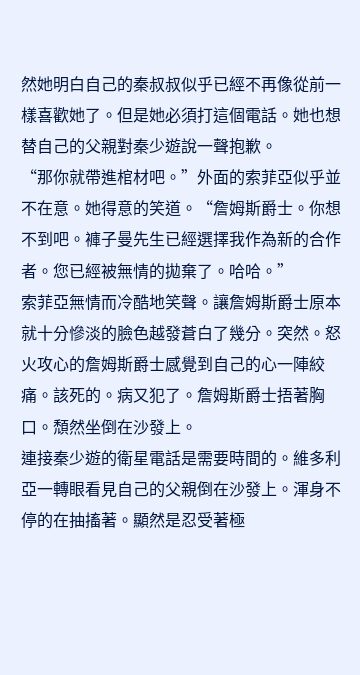然她明白自己的秦叔叔似乎已經不再像從前一樣喜歡她了。但是她必須打這個電話。她也想替自己的父親對秦少遊說一聲抱歉。
“那你就帶進棺材吧。”外面的索菲亞似乎並不在意。她得意的笑道。“詹姆斯爵士。你想不到吧。褲子曼先生已經選擇我作為新的合作者。您已經被無情的拋棄了。哈哈。”
索菲亞無情而冷酷地笑聲。讓詹姆斯爵士原本就十分慘淡的臉色越發蒼白了幾分。突然。怒火攻心的詹姆斯爵士感覺到自己的心一陣絞痛。該死的。病又犯了。詹姆斯爵士捂著胸口。頹然坐倒在沙發上。
連接秦少遊的衛星電話是需要時間的。維多利亞一轉眼看見自己的父親倒在沙發上。渾身不停的在抽搐著。顯然是忍受著極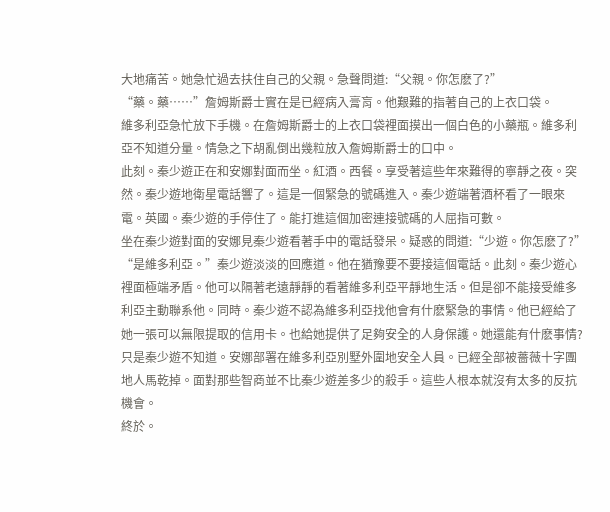大地痛苦。她急忙過去扶住自己的父親。急聲問道:“父親。你怎麽了?”
“藥。藥……”詹姆斯爵士實在是已經病入膏肓。他艱難的指著自己的上衣口袋。
維多利亞急忙放下手機。在詹姆斯爵士的上衣口袋裡面摸出一個白色的小藥瓶。維多利亞不知道分量。情急之下胡亂倒出幾粒放入詹姆斯爵士的口中。
此刻。秦少遊正在和安娜對面而坐。紅酒。西餐。享受著這些年來難得的寧靜之夜。突然。秦少遊地衛星電話響了。這是一個緊急的號碼進入。秦少遊端著酒杯看了一眼來電。英國。秦少遊的手停住了。能打進這個加密連接號碼的人屈指可數。
坐在秦少遊對面的安娜見秦少遊看著手中的電話發呆。疑惑的問道:“少遊。你怎麽了?”
“是維多利亞。”秦少遊淡淡的回應道。他在猶豫要不要接這個電話。此刻。秦少遊心裡面極端矛盾。他可以隔著老遠靜靜的看著維多利亞平靜地生活。但是卻不能接受維多利亞主動聯系他。同時。秦少遊不認為維多利亞找他會有什麽緊急的事情。他已經給了她一張可以無限提取的信用卡。也給她提供了足夠安全的人身保護。她還能有什麽事情?
只是秦少遊不知道。安娜部署在維多利亞別墅外圍地安全人員。已經全部被薔薇十字團地人馬乾掉。面對那些智商並不比秦少遊差多少的殺手。這些人根本就沒有太多的反抗機會。
終於。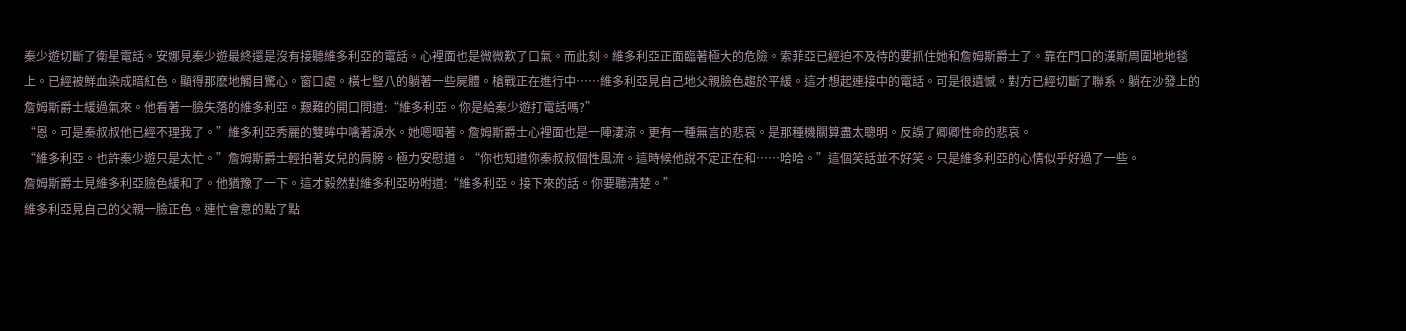秦少遊切斷了衛星電話。安娜見秦少遊最終還是沒有接聽維多利亞的電話。心裡面也是微微歎了口氣。而此刻。維多利亞正面臨著極大的危險。索菲亞已經迫不及待的要抓住她和詹姆斯爵士了。靠在門口的漢斯周圍地地毯上。已經被鮮血染成暗紅色。顯得那麽地觸目驚心。窗口處。橫七豎八的躺著一些屍體。槍戰正在進行中……維多利亞見自己地父親臉色趨於平緩。這才想起連接中的電話。可是很遺憾。對方已經切斷了聯系。躺在沙發上的詹姆斯爵士緩過氣來。他看著一臉失落的維多利亞。艱難的開口問道:“維多利亞。你是給秦少遊打電話嗎?”
“恩。可是秦叔叔他已經不理我了。”維多利亞秀麗的雙眸中噙著淚水。她嗯咽著。詹姆斯爵士心裡面也是一陣淒涼。更有一種無言的悲哀。是那種機關算盡太聰明。反誤了卿卿性命的悲哀。
“維多利亞。也許秦少遊只是太忙。”詹姆斯爵士輕拍著女兒的肩膀。極力安慰道。“你也知道你秦叔叔個性風流。這時候他說不定正在和……哈哈。”這個笑話並不好笑。只是維多利亞的心情似乎好過了一些。
詹姆斯爵士見維多利亞臉色緩和了。他猶豫了一下。這才毅然對維多利亞吩咐道:“維多利亞。接下來的話。你要聽清楚。”
維多利亞見自己的父親一臉正色。連忙會意的點了點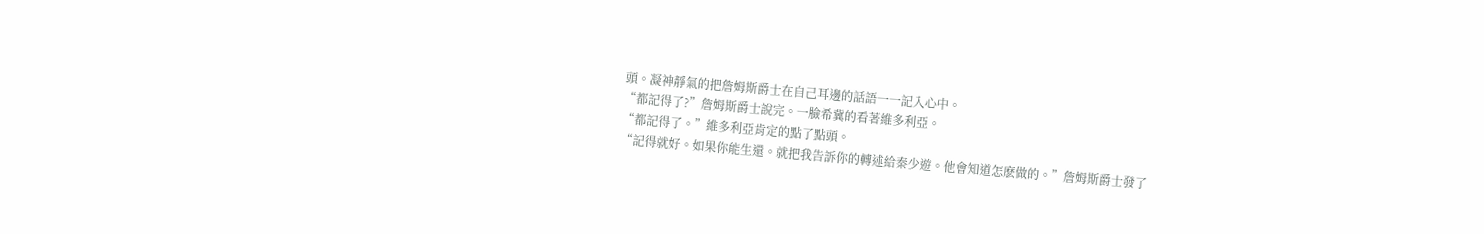頭。凝神靜氣的把詹姆斯爵士在自己耳邊的話語一一記入心中。
“都記得了?”詹姆斯爵士說完。一臉希冀的看著維多利亞。
“都記得了。”維多利亞肯定的點了點頭。
“記得就好。如果你能生還。就把我告訴你的轉述給秦少遊。他會知道怎麽做的。”詹姆斯爵士發了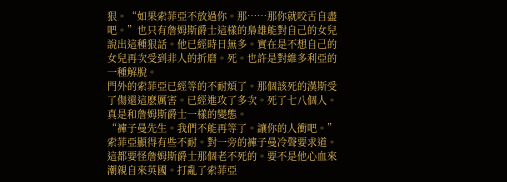狠。“如果索菲亞不放過你。那……那你就咬舌自盡吧。”也只有詹姆斯爵士這樣的梟雄能對自己的女兒說出這種狠話。他已經時日無多。實在是不想自己的女兒再次受到非人的折磨。死。也許是對維多利亞的一種解脫。
門外的索菲亞已經等的不耐煩了。那個該死的漢斯受了傷還這麽厲害。已經進攻了多次。死了七八個人。真是和詹姆斯爵士一樣的變態。
“褲子曼先生。我們不能再等了。讓你的人衝吧。”索菲亞顯得有些不耐。對一旁的褲子曼冷聲要求道。這都要怪詹姆斯爵士那個老不死的。要不是他心血來潮親自來英國。打亂了索菲亞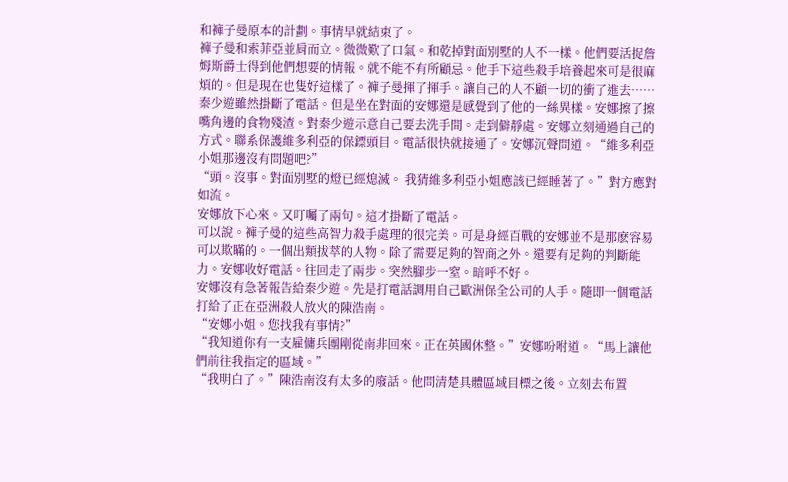和褲子曼原本的計劃。事情早就結束了。
褲子曼和索菲亞並肩而立。微微歎了口氣。和乾掉對面別墅的人不一樣。他們要活捉詹姆斯爵士得到他們想要的情報。就不能不有所顧忌。他手下這些殺手培養起來可是很麻煩的。但是現在也隻好這樣了。褲子曼揮了揮手。讓自己的人不顧一切的衝了進去……
秦少遊雖然掛斷了電話。但是坐在對面的安娜還是感覺到了他的一絲異樣。安娜擦了擦嘴角邊的食物殘渣。對秦少遊示意自己要去洗手間。走到僻靜處。安娜立刻通過自己的方式。聯系保護維多利亞的保鏢頭目。電話很快就接通了。安娜沉聲問道。“維多利亞小姐那邊沒有問題吧?”
“頭。沒事。對面別墅的燈已經熄滅。 我猜維多利亞小姐應該已經睡著了。”對方應對如流。
安娜放下心來。又叮囑了兩句。這才掛斷了電話。
可以說。褲子曼的這些高智力殺手處理的很完美。可是身經百戰的安娜並不是那麽容易可以欺瞞的。一個出類拔萃的人物。除了需要足夠的智商之外。還要有足夠的判斷能力。安娜收好電話。往回走了兩步。突然腳步一窒。暗呼不好。
安娜沒有急著報告給秦少遊。先是打電話調用自己歐洲保全公司的人手。隨即一個電話打給了正在亞洲殺人放火的陳浩南。
“安娜小姐。您找我有事情?”
“我知道你有一支雇傭兵團剛從南非回來。正在英國休整。”安娜吩咐道。“馬上讓他們前往我指定的區域。”
“我明白了。”陳浩南沒有太多的廢話。他問清楚具體區域目標之後。立刻去布置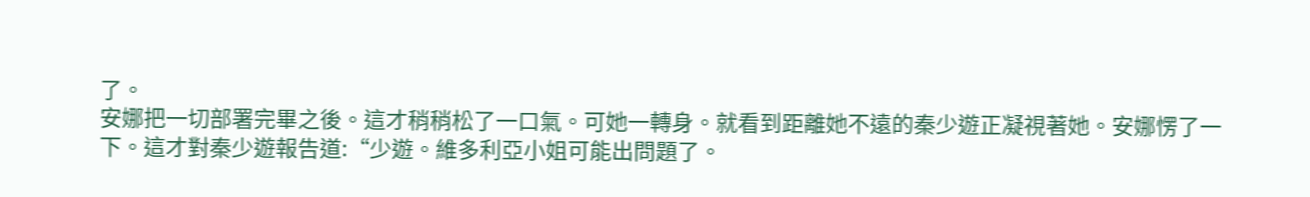了。
安娜把一切部署完畢之後。這才稍稍松了一口氣。可她一轉身。就看到距離她不遠的秦少遊正凝視著她。安娜愣了一下。這才對秦少遊報告道:“少遊。維多利亞小姐可能出問題了。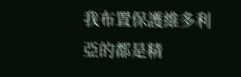我布置保護維多利亞的都是精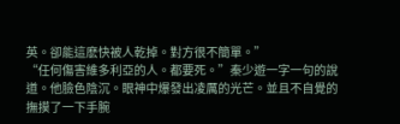英。卻能這麽快被人乾掉。對方很不簡單。”
“任何傷害維多利亞的人。都要死。”秦少遊一字一句的說道。他臉色陰沉。眼神中爆發出凌厲的光芒。並且不自覺的撫摸了一下手腕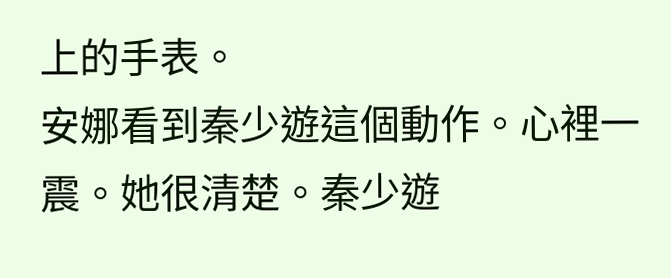上的手表。
安娜看到秦少遊這個動作。心裡一震。她很清楚。秦少遊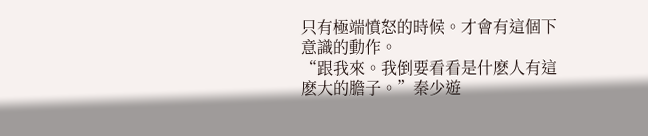只有極端憤怒的時候。才會有這個下意識的動作。
“跟我來。我倒要看看是什麽人有這麽大的膽子。”秦少遊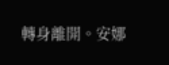轉身離開。安娜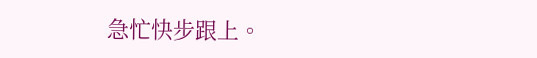急忙快步跟上。